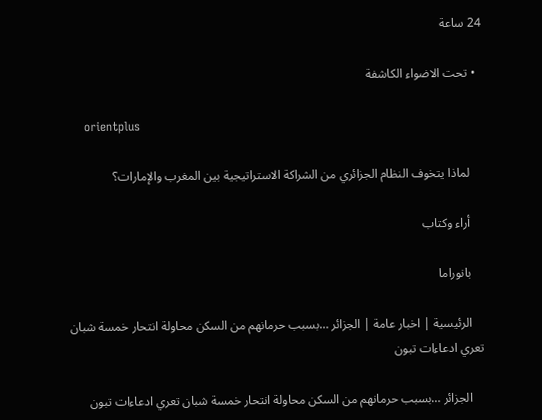24 ساعة

  • تحت الاضواء الكاشفة

    orientplus

    لماذا يتخوف النظام الجزائري من الشراكة الاستراتيجية بين المغرب والإمارات؟

    أراء وكتاب

    بانوراما

    الرئيسية | اخبار عامة | الجزائر …بسبب حرمانهم من السكن محاولة انتحار خمسة شبان تعري ادعاءات تبون

    الجزائر …بسبب حرمانهم من السكن محاولة انتحار خمسة شبان تعري ادعاءات تبون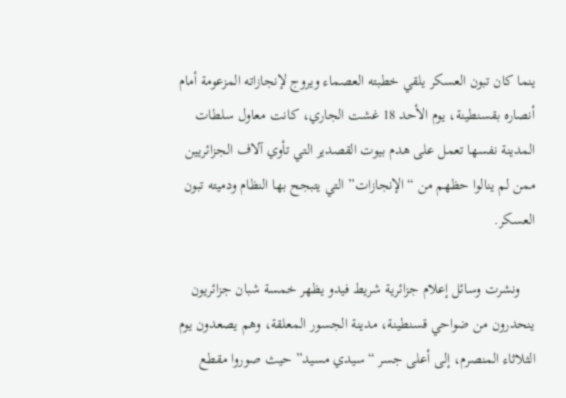ينما كان تبون العسكر يلقي خطبته العصماء ويروج لإنجازاته المزعومة أمام أنصاره بقسنطينة، يوم الأحد 18 غشت الجاري، كانت معاول سلطات المدينة نفسها تعمل على هدم بيوت القصدير التي تأوي آلاف الجزائريين ممن لم ينالوا حظهم من “الإنجازات” التي يتبجح بها النظام ودميته تبون العسكر.

    ونشرت وسائل إعلام جزائرية شريط فيدو يظهر خمسة شبان جزائريون ينحدرون من ضواحي قسنطينة، مدينة الجسور المعلقة، وهم يصعدون يوم الثلاثاء المنصرم، إلى أعلى جسر “سيدي مسيد” حيث صوروا مقطع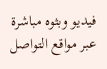فيديو وبثوه مباشرة عبر مواقع التواصل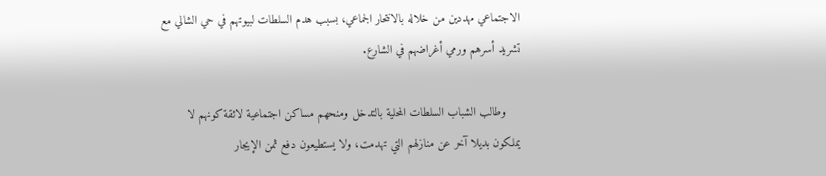الاجتماعي مهددين من خلاله بالانتحار الجماعي، بسبب هدم السلطات لبيوتهم في حي الشالي مع تشريد أسرهم ورمي أغراضهم في الشارع.

    وطالب الشباب السلطات المحلية بالتدخل ومنحهم مساكن اجتماعية لائقة كونهم لا يملكون بديلا آخر عن منازلهم التي تهدمت، ولا يستطيعون دفع ثمن الإيجار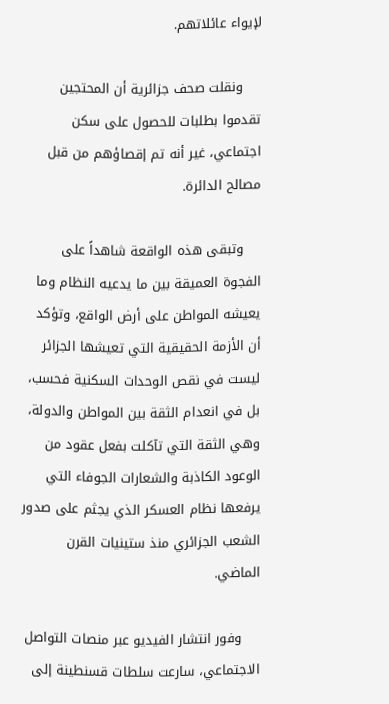لإيواء عائلاتهم.

    ونقلت صحف جزائرية أن المحتجين تقدموا بطلبات للحصول على سكن اجتماعي، غير أنه تم إقصاؤهم من قبل مصالح الدائرة.

    وتبقى هذه الواقعة شاهداً على الفجوة العميقة بين ما يدعيه النظام وما يعيشه المواطن على أرض الواقع، وتؤكد أن الأزمة الحقيقية التي تعيشها الجزائر ليست في نقص الوحدات السكنية فحسب، بل في انعدام الثقة بين المواطن والدولة، وهي الثقة التي تآكلت بفعل عقود من الوعود الكاذبة والشعارات الجوفاء التي يرفعها نظام العسكر الذي يجثم على صدور الشعب الجزائري منذ ستينيات القرن الماضي.

    وفور انتشار الفيديو عبر منصات التواصل الاجتماعي، سارعت سلطات قسنطينة إلى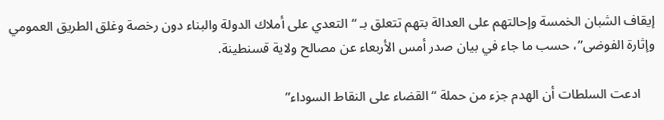إيقاف الشبان الخمسة وإحالتهم على العدالة بتهم تتعلق بـ “التعدي على أملاك الدولة والبناء دون رخصة وغلق الطريق العمومي وإثارة الفوضى”، حسب ما جاء في بيان صدر أمس الأربعاء عن مصالح ولاية قسنطينة.

    ادعت السلطات أن الهدم جزء من حملة “القضاء على النقاط السوداء”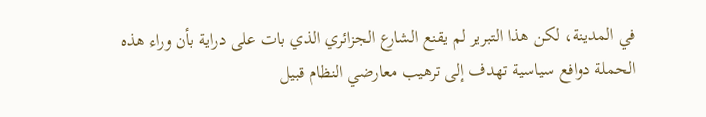في المدينة، لكن هذا التبرير لم يقنع الشارع الجزائري الذي بات على دراية بأن وراء هذه الحملة دوافع سياسية تهدف إلى ترهيب معارضي النظام قبيل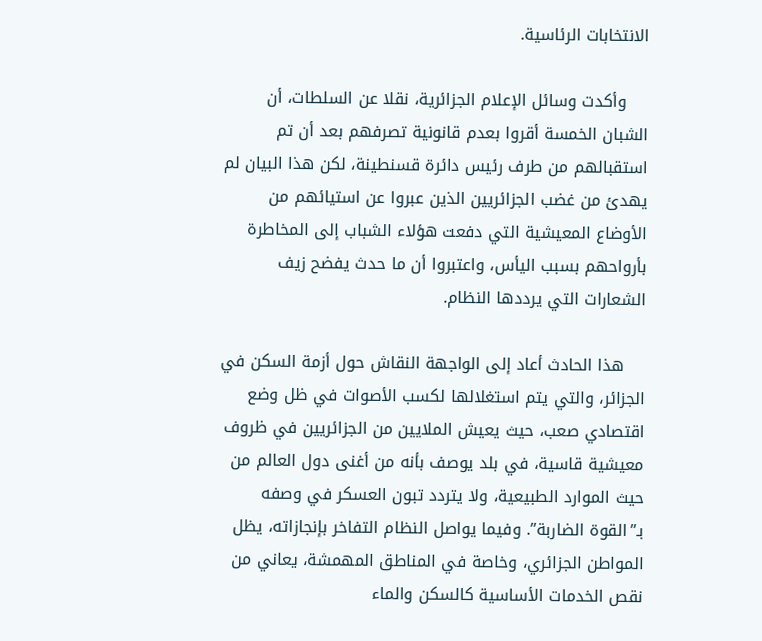الانتخابات الرئاسية.

    وأكدت وسائل الإعلام الجزائرية، نقلا عن السلطات، أن الشبان الخمسة أقروا بعدم قانونية تصرفهم بعد أن تم استقبالهم من طرف رئيس دائرة قسنطينة، لكن هذا البيان لم يهدئ من غضب الجزائريين الذين عبروا عن استيائهم من الأوضاع المعيشية التي دفعت هؤلاء الشباب إلى المخاطرة بأرواحهم بسبب اليأس، واعتبروا أن ما حدث يفضح زيف الشعارات التي يرددها النظام.

    هذا الحادث أعاد إلى الواجهة النقاش حول أزمة السكن في الجزائر، والتي يتم استغلالها لكسب الأصوات في ظل وضع اقتصادي صعب، حيث يعيش الملايين من الجزائريين في ظروف معيشية قاسية، في بلد يوصف بأنه من أغنى دول العالم من حيث الموارد الطبيعية، ولا يتردد تبون العسكر في وصفه بـ”القوة الضاربة”. وفيما يواصل النظام التفاخر بإنجازاته، يظل المواطن الجزائري، وخاصة في المناطق المهمشة، يعاني من نقص الخدمات الأساسية كالسكن والماء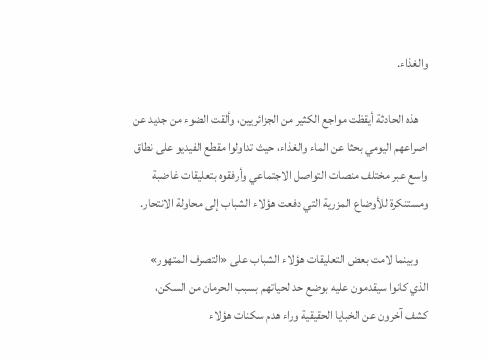والغذاء.

    هذه الحادثة أيقظت مواجع الكثير من الجزائريين، وألقت الضوء من جديد عن اصراعهم اليومي بحثا عن الماء والغذاء، حيث تداولوا مقطع الفيديو على نطاق واسع عبر مختلف منصات التواصل الاجتماعي وأرفقوه بتعليقات غاضبة ومستنكرة للأوضاع المزرية التي دفعت هؤلاء الشباب إلى محاولة الانتحار.

    وبينما لامت بعض التعليقات هؤلاء الشباب على «التصرف المتهور» الذي كانوا سيقدمون عليه بوضع حد لحياتهم بسبب الحرمان من السكن، كشف آخرون عن الخبايا الحقيقية وراء هدم سكنات هؤلاء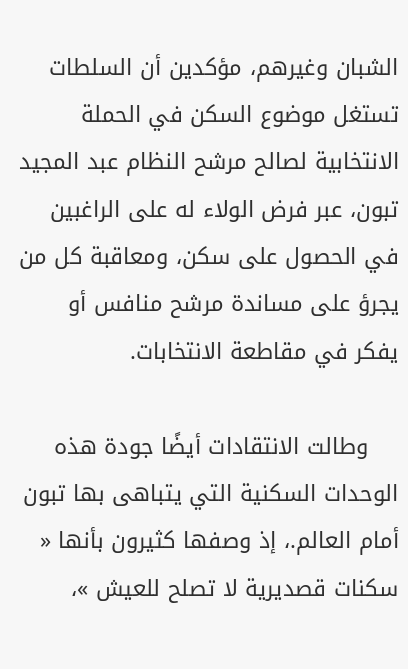الشبان وغيرهم، مؤكدين أن السلطات تستغل موضوع السكن في الحملة الانتخابية لصالح مرشح النظام عبد المجيد تبون، عبر فرض الولاء له على الراغبين في الحصول على سكن، ومعاقبة كل من يجرؤ على مساندة مرشح منافس أو يفكر في مقاطعة الانتخابات.

    وطالت الانتقادات أيضًا جودة هذه الوحدات السكنية التي يتباهى بها تبون أمام العالم.، إذ وصفها كثيرون بأنها « سكنات قصديرية لا تصلح للعيش »،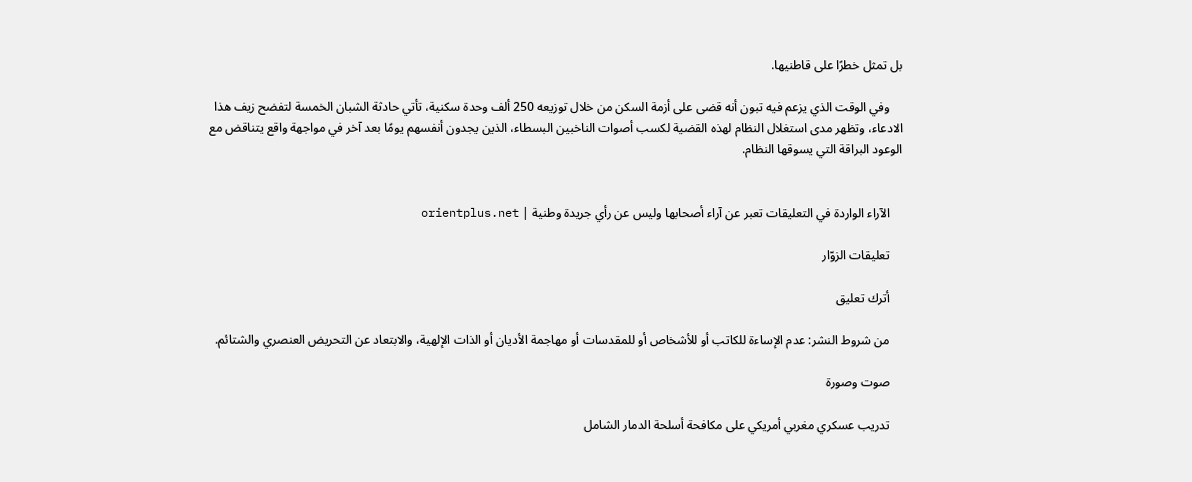بل تمثل خطرًا على قاطنيها.

    وفي الوقت الذي يزعم فيه تبون أنه قضى على أزمة السكن من خلال توزيعه 250 ألف وحدة سكنية، تأتي حادثة الشبان الخمسة لتفضح زيف هذا الادعاء، وتظهر مدى استغلال النظام لهذه القضية لكسب أصوات الناخبين البسطاء، الذين يجدون أنفسهم يومًا بعد آخر في مواجهة واقع يتناقض مع الوعود البراقة التي يسوقها النظام.


    الآراء الواردة في التعليقات تعبر عن آراء أصحابها وليس عن رأي جريدة وطنية | orientplus.net

    تعليقات الزوّار

    أترك تعليق

    من شروط النشر: عدم الإساءة للكاتب أو للأشخاص أو للمقدسات أو مهاجمة الأديان أو الذات الإلهية، والابتعاد عن التحريض العنصري والشتائم.

    صوت وصورة

    تدريب عسكري مغربي أمريكي على مكافحة أسلحة الدمار الشامل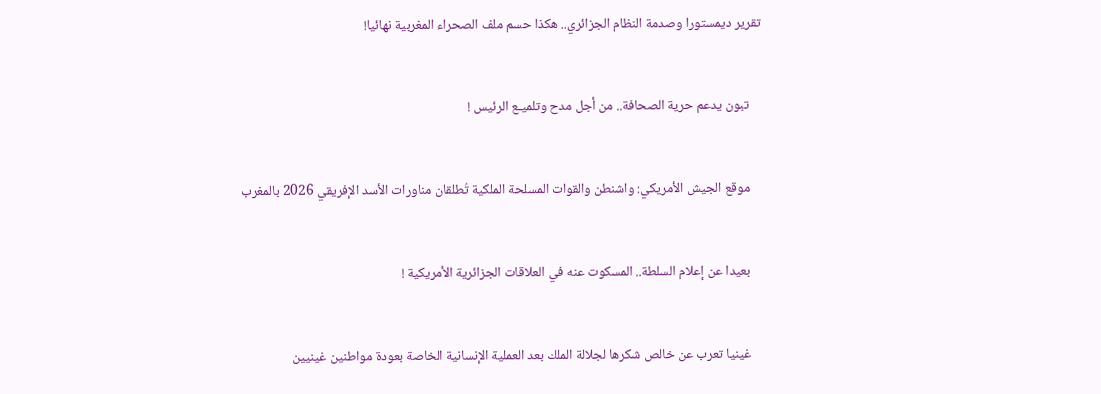تقرير ديمستورا وصدمة النظام الجزائري.. هكذا حسم ملف الصحراء المغربية نهائيا!


    تبون يدعم حرية الصحافة.. من أجل مدح وتلميـع الرئيس !


    موقع الجيش الأمريكي: واشنطن والقوات المسلحة الملكية تُطلقان مناورات الأسد الإفريقي 2026 بالمغرب


    بعيدا عن إعلام السلطة.. المسكوت عنه في العلاقات الجزائرية الأمريكية !


    غينيا تعرب عن خالص شكرها لجلالة الملك بعد العملية الإنسانية الخاصة بعودة مواطنين غينيين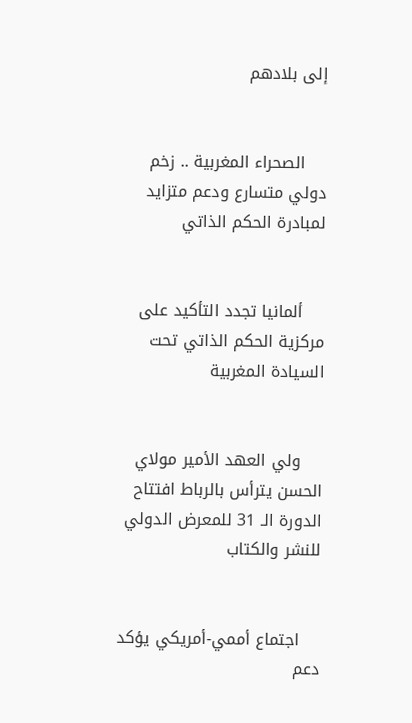إلى بلادهم


    الصحراء المغربية .. زخم دولي متسارع ودعم متزايد لمبادرة الحكم الذاتي


    ألمانيا تجدد التأكيد على مركزية الحكم الذاتي تحت السيادة المغربية


    ولي العهد الأمير مولاي الحسن يترأس بالرباط افتتاح الدورة الـ 31 للمعرض الدولي للنشر والكتاب


    اجتماع أممي-أمريكي يؤكد دعم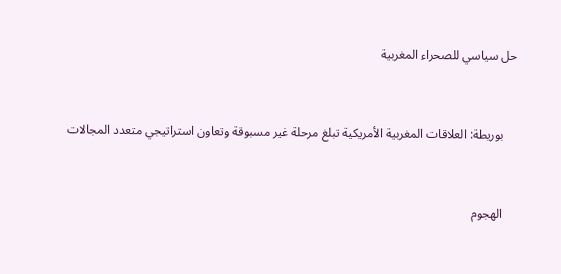حل سياسي للصحراء المغربية


    بوريطة: العلاقات المغربية الأمريكية تبلغ مرحلة غير مسبوقة وتعاون استراتيجي متعدد المجالات


    الهجوم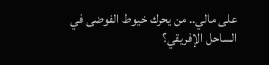على مالي.. من يحرك خيوط الفوضى في الساحل الإفريقي؟